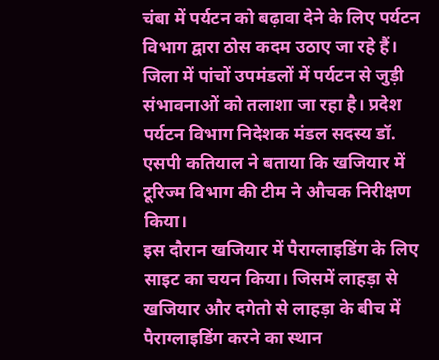चंबा में पर्यटन को बढ़ावा देने के लिए पर्यटन विभाग द्वारा ठोस कदम उठाए जा रहे हैं। जिला में पांचों उपमंडलों में पर्यटन से जुड़ी संभावनाओं को तलाशा जा रहा है। प्रदेश पर्यटन विभाग निदेशक मंडल सदस्य डॉ. एसपी कतियाल ने बताया कि खजियार में टूरिज्म विभाग की टीम ने औचक निरीक्षण किया।
इस दौरान खजियार में पैराग्लाइडिंग के लिए साइट का चयन किया। जिसमें लाहड़ा से खजियार और दगेतो से लाहड़ा के बीच में पैराग्लाइडिंग करने का स्थान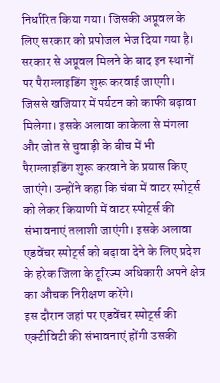निर्धारित किया गया। जिसकी अप्रूवल के लिए सरकार को प्रपोजल भेज दिया गया है। सरकार से अप्रूवल मिलने के बाद इन स्थानों पर पैराग्लाइडिंग शुरू करवाई जाएगी। जिससे खजियार में पर्यटन को काफी बढ़ावा मिलेगा। इसके अलावा काकेला से मंगला और जोत से चुवाड़ी के बीच में भी पैराग्लाइडिंग शुरू करवाने के प्रयास किए जाएंगे। उन्होंने कहा कि चंबा में वाटर स्पोर्ट्स को लेकर कियाणी में वाटर स्पोर्ट्स की संभावनाएं तलाशी जाएंगी। इसके अलावा एडवेंचर स्पोर्ट्स को बढ़ावा देने के लिए प्रदेश के हरेक जिला के टूरिज्म अधिकारी अपने क्षेत्र का औचक निरीक्षण करेंगे।
इस दौरान जहां पर एडवेंचर स्पोर्ट्स की एक्टीविटी की संभावनाएं होंगी उसकी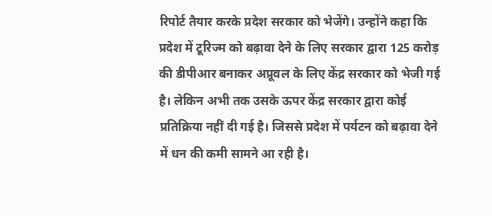रिपोर्ट तैयार करके प्रदेश सरकार को भेजेंगे। उन्होंने कहा कि प्रदेश में टूरिज्म को बढ़ावा देने के लिए सरकार द्वारा 125 करोड़ की डीपीआर बनाकर अप्रूवल के लिए केंद्र सरकार को भेजी गई है। लेकिन अभी तक उसके ऊपर केंद्र सरकार द्वारा कोई प्रतिक्रिया नहीं दी गई है। जिससे प्रदेश में पर्यटन को बढ़ावा देने में धन की कमी सामने आ रही है।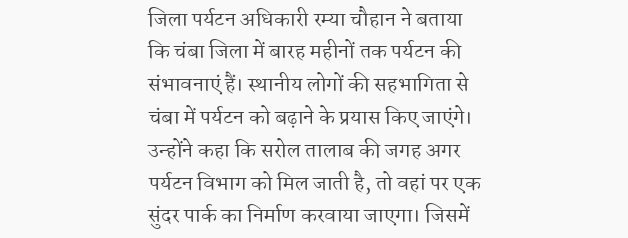जिला पर्यटन अधिकारी रम्या चौहान ने बताया कि चंबा जिला में बारह महीनों तक पर्यटन की संभावनाएं हैं। स्थानीय लोगों की सहभागिता से चंबा में पर्यटन को बढ़ाने के प्रयास किए जाएंगे। उन्होंने कहा कि सरोल तालाब की जगह अगर पर्यटन विभाग को मिल जाती है, तो वहां पर एक सुंदर पार्क का निर्माण करवाया जाएगा। जिसमें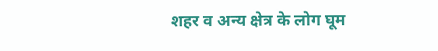शहर व अन्य क्षेत्र के लोग घूम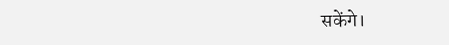सकेंगे।